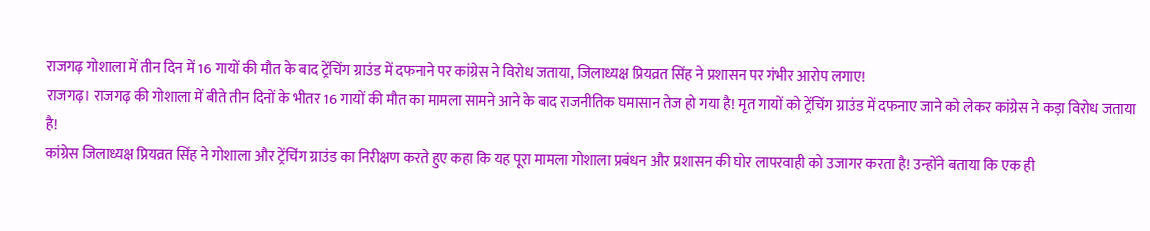राजगढ़ गोशाला में तीन दिन में 16 गायों की मौत के बाद ट्रेंचिंग ग्राउंड में दफनाने पर कांग्रेस ने विरोध जताया, जिलाध्यक्ष प्रियव्रत सिंह ने प्रशासन पर गंभीर आरोप लगाए!
राजगढ़। राजगढ़ की गोशाला में बीते तीन दिनों के भीतर 16 गायों की मौत का मामला सामने आने के बाद राजनीतिक घमासान तेज हो गया है! मृत गायों को ट्रेंचिंग ग्राउंड में दफनाए जाने को लेकर कांग्रेस ने कड़ा विरोध जताया है!
कांग्रेस जिलाध्यक्ष प्रियव्रत सिंह ने गोशाला और ट्रेंचिंग ग्राउंड का निरीक्षण करते हुए कहा कि यह पूरा मामला गोशाला प्रबंधन और प्रशासन की घोर लापरवाही को उजागर करता है! उन्होंने बताया कि एक ही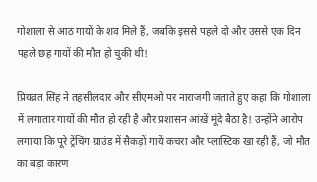गोशाला से आठ गायों के शव मिले हैं, जबकि इससे पहले दो और उससे एक दिन पहले छह गायों की मौत हो चुकी थी!

प्रियव्रत सिंह ने तहसीलदार और सीएमओ पर नाराजगी जताते हुए कहा कि गोशाला में लगातार गायों की मौत हो रही है और प्रशासन आंखें मूंदे बैठा है! उन्होंने आरोप लगाया कि पूरे ट्रेंचिंग ग्राउंड में सैकड़ों गायें कचरा और प्लास्टिक खा रही हैं, जो मौत का बड़ा कारण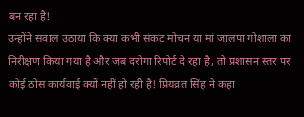बन रहा है!
उन्होंने सवाल उठाया कि क्या कभी संकट मोचन या मां जालपा गोशाला का निरीक्षण किया गया है और जब दरोगा रिपोर्ट दे रहा है, तो प्रशासन स्तर पर कोई ठोस कार्यवाई क्यों नहीं हो रही है! प्रियव्रत सिंह ने कहा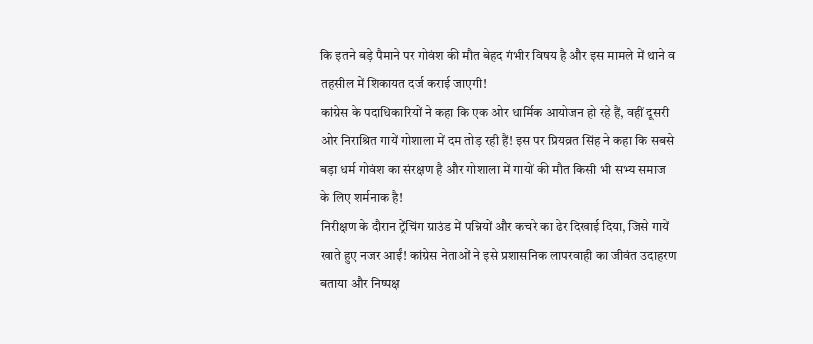कि इतने बड़े पैमाने पर गोवंश की मौत बेहद गंभीर विषय है और इस मामले में थाने व तहसील में शिकायत दर्ज कराई जाएगी!
कांग्रेस के पदाधिकारियों ने कहा कि एक ओर धार्मिक आयोजन हो रहे हैं, वहीं दूसरी ओर निराश्रित गायें गोशाला में दम तोड़ रही हैं! इस पर प्रियव्रत सिंह ने कहा कि सबसे बड़ा धर्म गोवंश का संरक्षण है और गोशाला में गायों की मौत किसी भी सभ्य समाज के लिए शर्मनाक है!
निरीक्षण के दौरान ट्रेंचिंग ग्राउंड में पन्नियों और कचरे का ढेर दिखाई दिया, जिसे गायें खाते हुए नजर आईं! कांग्रेस नेताओं ने इसे प्रशासनिक लापरवाही का जीवंत उदाहरण बताया और निष्पक्ष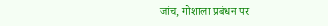जांच, गोशाला प्रबंधन पर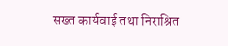सख्त कार्यवाई तथा निराश्रित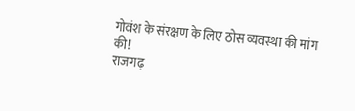गोवंश के संरक्षण के लिए ठोस व्यवस्था की मांग की!
राजगढ़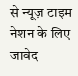से न्यूज़ टाइम नेशन के लिए जावेद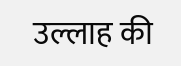उल्लाह की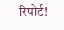रिपोर्ट!